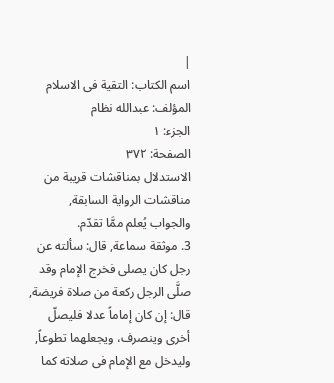|
اسم الکتاب: التقیة فی الاسلام
المؤلف: عبدالله نظام
الجزء: ۱
الصفحة: ٣۷۲
الاستدلال بمناقشات قریبة من مناقشات الروایة السابقة, والجواب یُعلم ممَّا تقدّم.
3. موثقة سماعة, قال: سألته عن رجل کان یصلی فخرج الإمام وقد صلَّى الرجل رکعة من صلاة فریضة, قال: إن کان إماماً عدلا فلیصلّ أخرى وینصرف، ویجعلهما تطوعاً, ولیدخل مع الإمام فی صلاته کما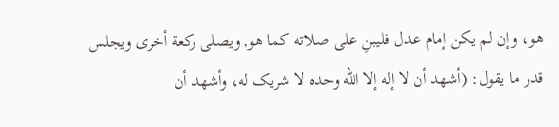هو، وإن لم یکن إمام عدل فلیبنِ على صلاته کما هو, ویصلی رکعة أخرى ویجلس قدر ما یقول: (أشهد أن لا إله إلا الله وحده لا شریک له، وأشهد أن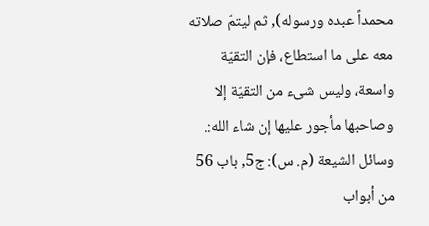محمداً عبده ورسوله), ثم لیتمّ صلاته معه على ما استطاع، فإن التقیّة واسعة، ولیس شیء من التقیّة إلا وصاحبها مأجور علیها إن شاء الله:. وسائل الشیعة (م. س): ج5, باب 56 من أبواب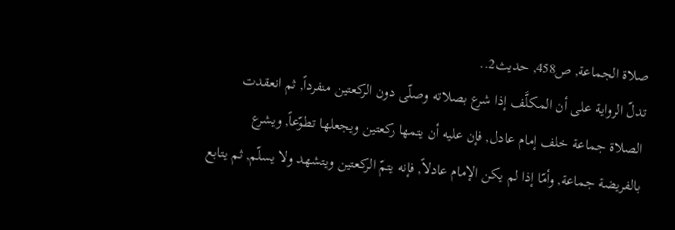صلاة الجماعة, ص458, حدیث2..
تدلّ الروایة على أن المکلَّف إذا شرع بصلاته وصلّى دون الرکعتین منفرداً, ثم انعقدت الصلاة جماعة خلف إمام عادل, فإن علیه أن یتمها رکعتین ویجعلها تطوّعاً, ویشرع بالفریضة جماعة, وأمّا إذا لم یکن الإمام عادلاً, فإنه یتمّ الرکعتین ویتشهد ولا یسلّم, ثم یتابع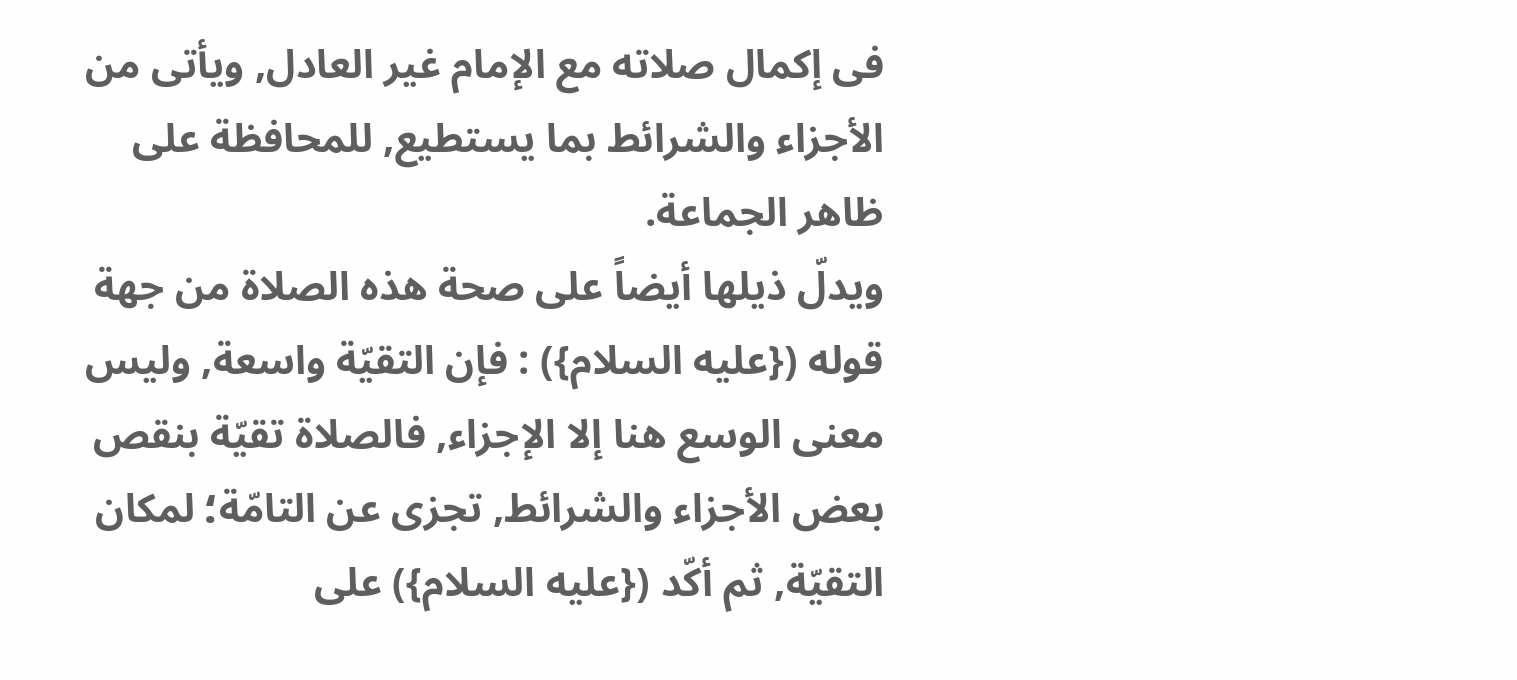فی إکمال صلاته مع الإمام غیر العادل, ویأتی من الأجزاء والشرائط بما یستطیع, للمحافظة على ظاهر الجماعة.
ویدلّ ذیلها أیضاً على صحة هذه الصلاة من جهة قوله ({علیه السلام}) : فإن التقیّة واسعة, ولیس معنى الوسع هنا إلا الإجزاء, فالصلاة تقیّة بنقص بعض الأجزاء والشرائط, تجزی عن التامّة؛ لمکان التقیّة, ثم أکّد ({علیه السلام}) على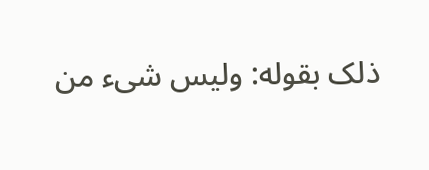ذلک بقوله: ولیس شیء من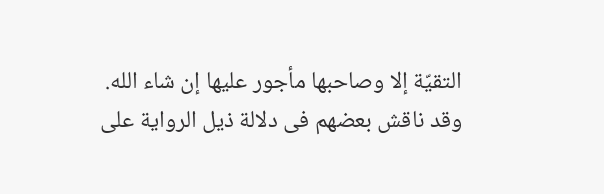التقیّة إلا وصاحبها مأجور علیها إن شاء الله.
وقد ناقش بعضهم فی دلالة ذیل الروایة على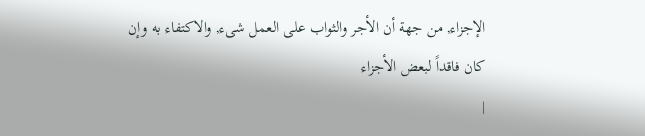الإجزاء, من جهة أن الأجر والثواب على العمل شیء, والاکتفاء به وإن کان فاقداً لبعض الأجزاء
|